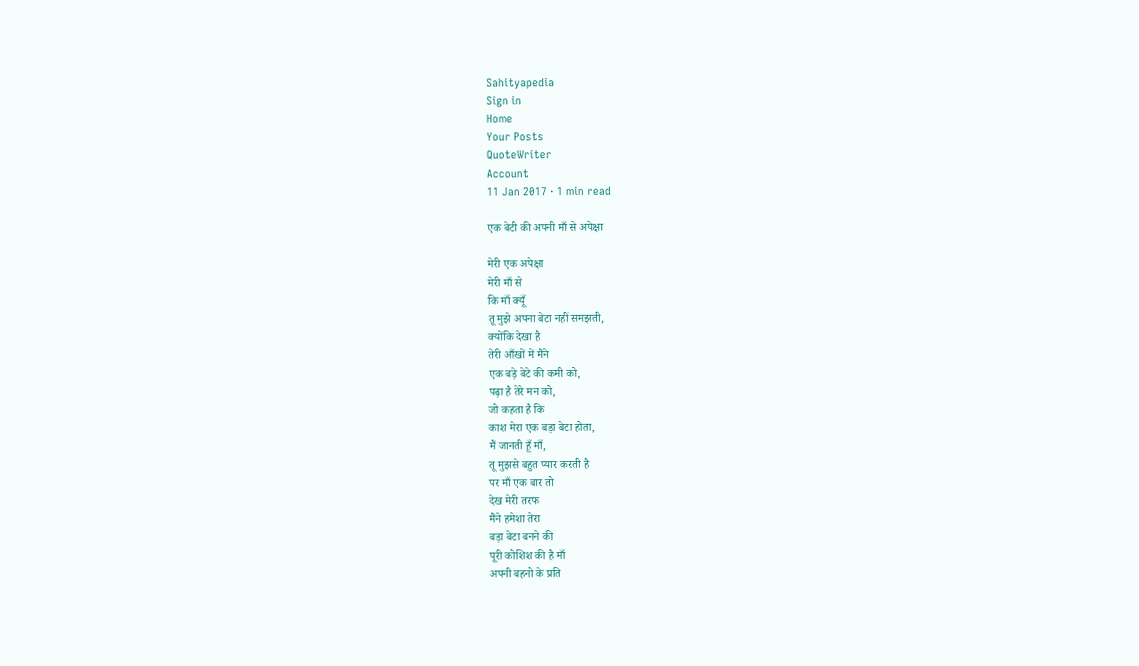Sahityapedia
Sign in
Home
Your Posts
QuoteWriter
Account
11 Jan 2017 · 1 min read

एक बेटी की अपनी माँ से अपेक्षा

मेरी एक अपेक्षा
मेरी माँ से
कि माँ क्यूँ
तू मुझे अपना बेटा नहीं समझती,
क्योंकि देखा है
तेरी आँखों में मैंने
एक बड़े बेटे की कमी को,
पढ़ा है तेरे मन को,
जो कहता है कि
काश मेरा एक बड़ा बेटा होता,
मैं जानती हूँ माँ,
तू मुझसे बहुत प्यार करती है
पर माँ एक बार तो
देख मेरी तरफ
मैंने हमेशा तेरा
बड़ा बेटा बनने की
पूरी कोशिश की है माँ
अपनी बहनो के प्रति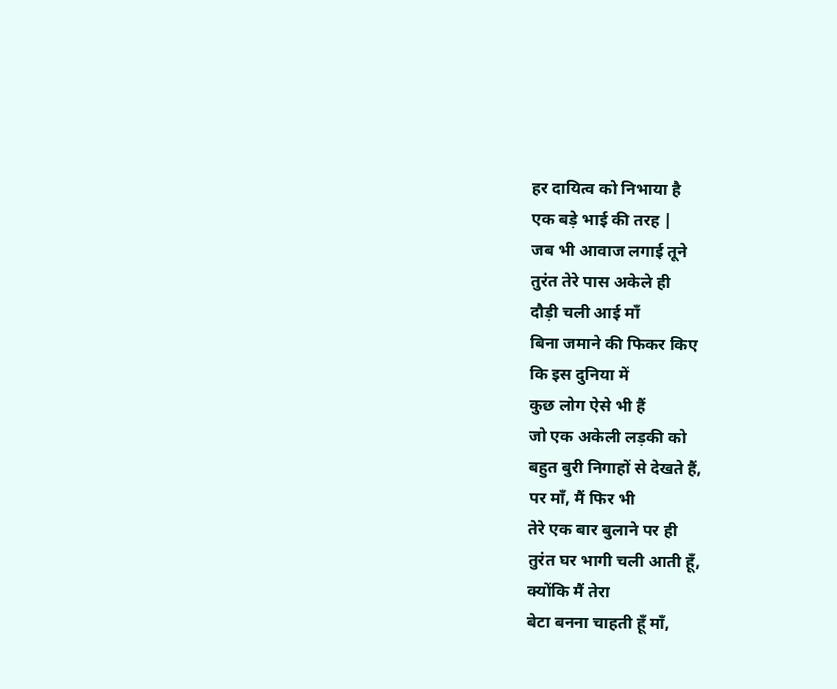हर दायित्व को निभाया है
एक बड़े भाई की तरह |
जब भी आवाज लगाई तूने
तुरंत तेरे पास अकेले ही
दौड़ी चली आई माँ
बिना जमाने की फिकर किए
कि इस दुनिया में
कुछ लोग ऐसे भी हैं
जो एक अकेली लड़की को
बहुत बुरी निगाहों से देखते हैं,
पर माँ, मैं फिर भी
तेरे एक बार बुलाने पर ही
तुरंत घर भागी चली आती हूँ,
क्योंकि मैं तेरा
बेटा बनना चाहती हूँ माँ,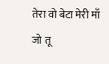तेरा वो बेटा मेरी माँ
जो तू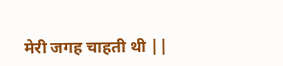मेरी जगह चाहती थी ||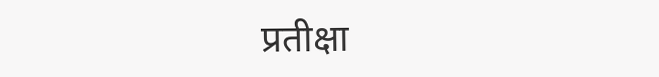प्रतीक्षा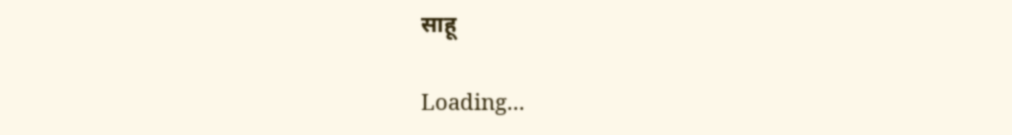साहू

Loading...